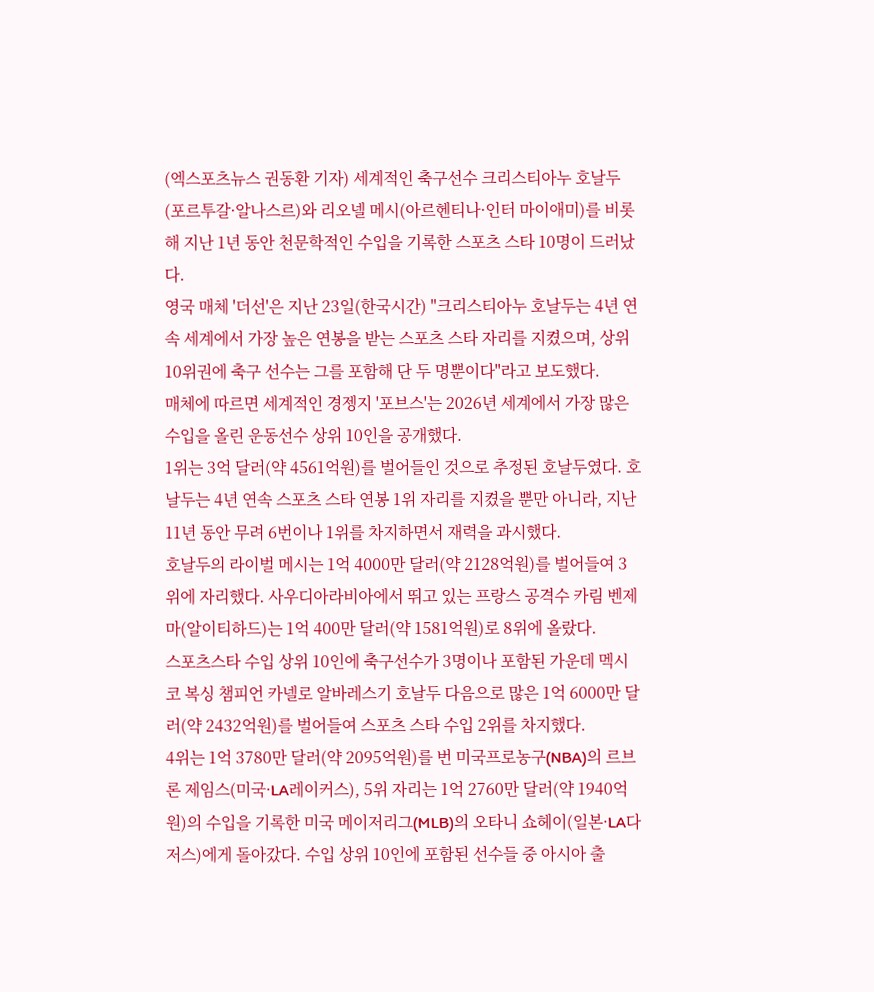(엑스포츠뉴스 권동환 기자) 세계적인 축구선수 크리스티아누 호날두(포르투갈·알나스르)와 리오넬 메시(아르헨티나·인터 마이애미)를 비롯해 지난 1년 동안 천문학적인 수입을 기록한 스포츠 스타 10명이 드러났다.
영국 매체 '더선'은 지난 23일(한국시간) "크리스티아누 호날두는 4년 연속 세계에서 가장 높은 연봉을 받는 스포츠 스타 자리를 지켰으며, 상위 10위권에 축구 선수는 그를 포함해 단 두 명뿐이다"라고 보도했다.
매체에 따르면 세계적인 경젱지 '포브스'는 2026년 세계에서 가장 많은 수입을 올린 운동선수 상위 10인을 공개했다.
1위는 3억 달러(약 4561억원)를 벌어들인 것으로 추정된 호날두였다. 호날두는 4년 연속 스포츠 스타 연봉 1위 자리를 지켰을 뿐만 아니라, 지난 11년 동안 무려 6번이나 1위를 차지하면서 재력을 과시했다.
호날두의 라이벌 메시는 1억 4000만 달러(약 2128억원)를 벌어들여 3위에 자리했다. 사우디아라비아에서 뛰고 있는 프랑스 공격수 카림 벤제마(알이티하드)는 1억 400만 달러(약 1581억원)로 8위에 올랐다.
스포츠스타 수입 상위 10인에 축구선수가 3명이나 포함된 가운데 멕시코 복싱 챔피언 카넬로 알바레스기 호날두 다음으로 많은 1억 6000만 달러(약 2432억원)를 벌어들여 스포츠 스타 수입 2위를 차지했다.
4위는 1억 3780만 달러(약 2095억원)를 번 미국프로농구(NBA)의 르브론 제임스(미국·LA레이커스), 5위 자리는 1억 2760만 달러(약 1940억원)의 수입을 기록한 미국 메이저리그(MLB)의 오타니 쇼헤이(일본·LA다저스)에게 돌아갔다. 수입 상위 10인에 포함된 선수들 중 아시아 출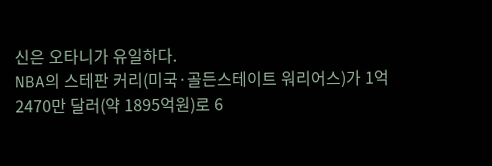신은 오타니가 유일하다.
NBA의 스테판 커리(미국·골든스테이트 워리어스)가 1억 2470만 달러(약 1895억원)로 6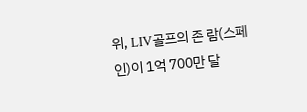위, LIV골프의 존 람(스페인)이 1억 700만 달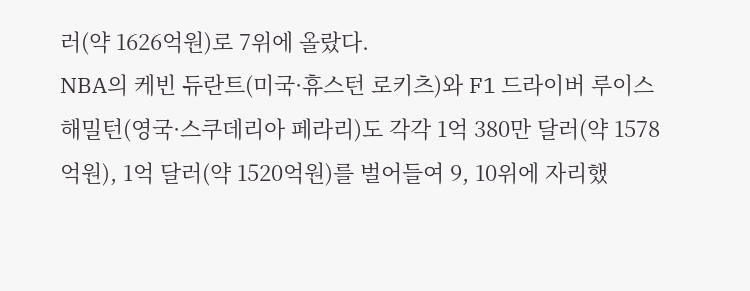러(약 1626억원)로 7위에 올랐다.
NBA의 케빈 듀란트(미국·휴스턴 로키츠)와 F1 드라이버 루이스 해밀턴(영국·스쿠데리아 페라리)도 각각 1억 380만 달러(약 1578억원), 1억 달러(약 1520억원)를 벌어들여 9, 10위에 자리했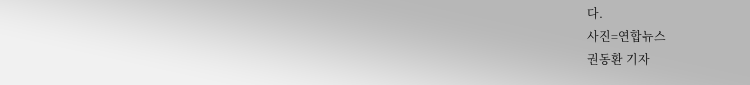다.
사진=연합뉴스
권동환 기자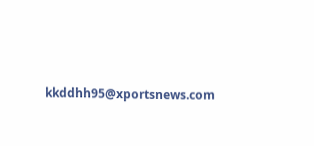kkddhh95@xportsnews.com